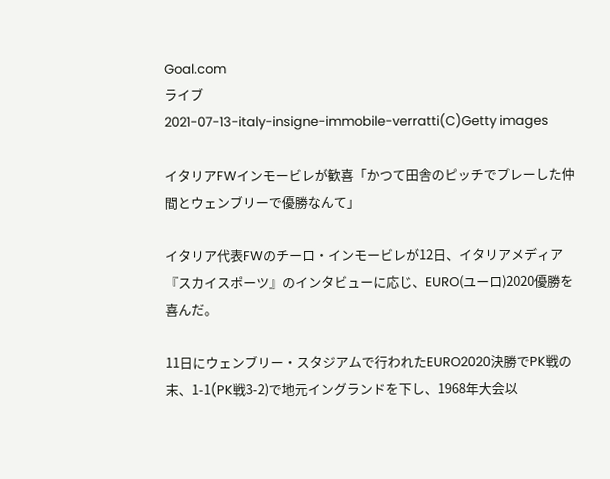Goal.com
ライブ
2021-07-13-italy-insigne-immobile-verratti(C)Getty images

イタリアFWインモービレが歓喜「かつて田舎のピッチでプレーした仲間とウェンブリーで優勝なんて」

イタリア代表FWのチーロ・インモービレが12日、イタリアメディア『スカイスポーツ』のインタビューに応じ、EURO(ユーロ)2020優勝を喜んだ。

11日にウェンブリー・スタジアムで行われたEURO2020決勝でPK戦の末、1-1(PK戦3-2)で地元イングランドを下し、1968年大会以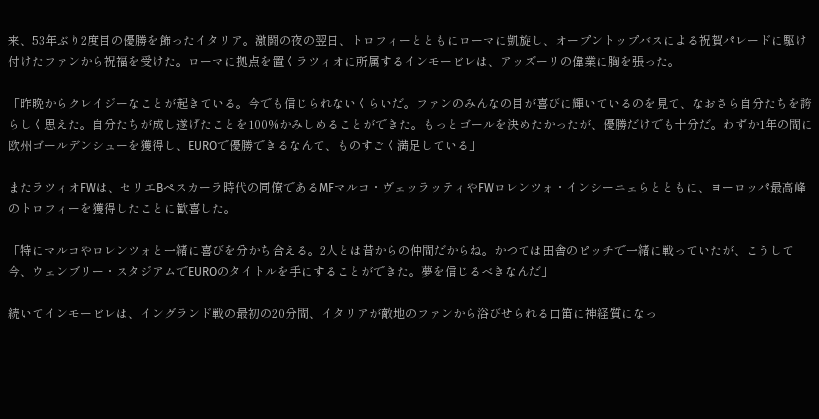来、53年ぶり2度目の優勝を飾ったイタリア。激闘の夜の翌日、トロフィーとともにローマに凱旋し、オープントップバスによる祝賀パレードに駆け付けたファンから祝福を受けた。ローマに拠点を置くラツィオに所属するインモービレは、アッズーリの偉業に胸を張った。

「昨晩からクレイジーなことが起きている。今でも信じられないくらいだ。ファンのみんなの目が喜びに輝いているのを見て、なおさら自分たちを誇らしく思えた。自分たちが成し遂げたことを100%かみしめることができた。もっとゴールを決めたかったが、優勝だけでも十分だ。わずか1年の間に欧州ゴールデンシューを獲得し、EUROで優勝できるなんて、ものすごく満足している」

またラツィオFWは、セリエBペスカーラ時代の同僚であるMFマルコ・ヴェッラッティやFWロレンツォ・インシーニェらとともに、ヨーロッパ最高峰のトロフィーを獲得したことに歓喜した。

「特にマルコやロレンツォと一緒に喜びを分かち合える。2人とは昔からの仲間だからね。かつては田舎のピッチで一緒に戦っていたが、こうして今、ウェンブリー・スタジアムでEUROのタイトルを手にすることができた。夢を信じるべきなんだ」

続いてインモービレは、イングランド戦の最初の20分間、イタリアが敵地のファンから浴びせられる口笛に神経質になっ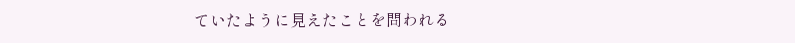ていたように見えたことを問われる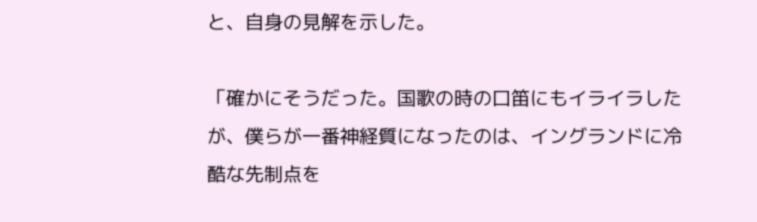と、自身の見解を示した。

「確かにそうだった。国歌の時の口笛にもイライラしたが、僕らが一番神経質になったのは、イングランドに冷酷な先制点を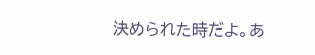決められた時だよ。あ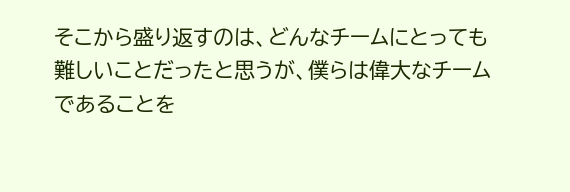そこから盛り返すのは、どんなチームにとっても難しいことだったと思うが、僕らは偉大なチームであることを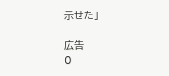示せた」

広告
0